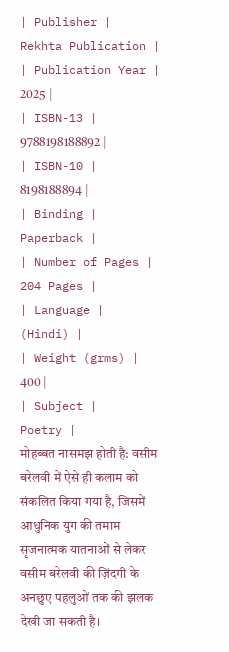| Publisher |
Rekhta Publication |
| Publication Year |
2025 |
| ISBN-13 |
9788198188892 |
| ISBN-10 |
8198188894 |
| Binding |
Paperback |
| Number of Pages |
204 Pages |
| Language |
(Hindi) |
| Weight (grms) |
400 |
| Subject |
Poetry |
मोहब्बत नासमझ होती है: वसीम बरेलवी में ऐसे ही कलाम को संकलित किया गया है, जिसमें आधुनिक युग की तमाम सृजनात्मक यातनाओं से लेकर वसीम बरेलवी की ज़िंदगी के अनछुए पहलुओं तक की झलक देखी जा सकती है।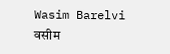Wasim Barelvi
वसीम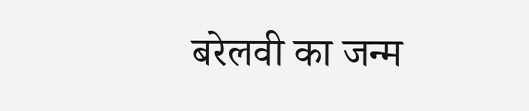बरेलवी का जन्म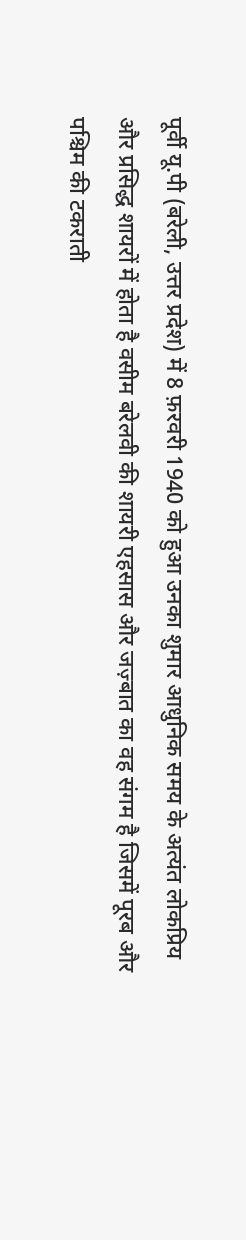पूर्वी यू.पी (बरेली, उत्तर प्रदेश) में 8 फ़रवरी 1940 को हुआ उनका शुमार आधुनिक समय के अत्यंत लोकप्रिय और प्रसिद्ध शायरों में होता है वसीम बरेलवी की शायरी एहसास और जज़्बात का वह संगम है जिसमें पूरब और पश्चिम की टकराती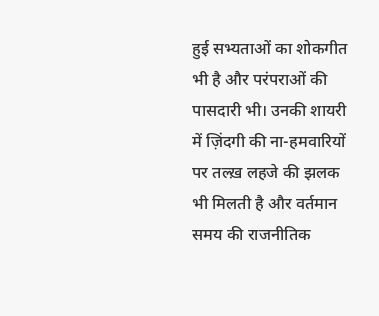हुई सभ्यताओं का शोकगीत भी है और परंपराओं की पासदारी भी। उनकी शायरी में ज़िंदगी की ना-हमवारियों पर तल्ख़ लहजे की झलक भी मिलती है और वर्तमान समय की राजनीतिक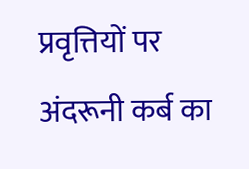प्रवृत्तियों पर अंदरूनी कर्ब का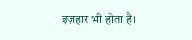इज़हार भी होता है।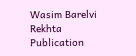Wasim Barelvi
Rekhta Publication